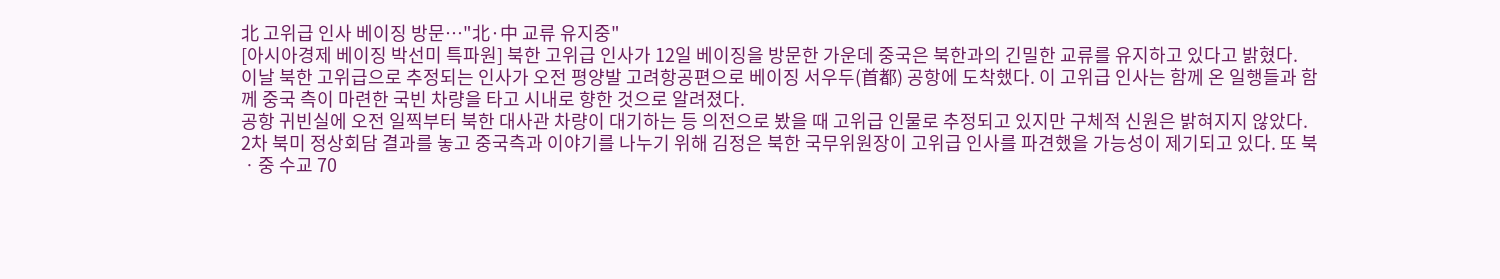北 고위급 인사 베이징 방문…"北·中 교류 유지중"
[아시아경제 베이징 박선미 특파원] 북한 고위급 인사가 12일 베이징을 방문한 가운데 중국은 북한과의 긴밀한 교류를 유지하고 있다고 밝혔다.
이날 북한 고위급으로 추정되는 인사가 오전 평양발 고려항공편으로 베이징 서우두(首都) 공항에 도착했다. 이 고위급 인사는 함께 온 일행들과 함께 중국 측이 마련한 국빈 차량을 타고 시내로 향한 것으로 알려졌다.
공항 귀빈실에 오전 일찍부터 북한 대사관 차량이 대기하는 등 의전으로 봤을 때 고위급 인물로 추정되고 있지만 구체적 신원은 밝혀지지 않았다.
2차 북미 정상회담 결과를 놓고 중국측과 이야기를 나누기 위해 김정은 북한 국무위원장이 고위급 인사를 파견했을 가능성이 제기되고 있다. 또 북ㆍ중 수교 70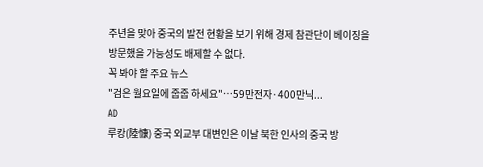주년을 맞아 중국의 발전 현황을 보기 위해 경제 참관단이 베이징을 방문했을 가능성도 배제할 수 없다.
꼭 봐야 할 주요 뉴스
"검은 월요일에 줍줍 하세요"…59만전자·400만닉...
AD
루캉(陸慷) 중국 외교부 대변인은 이날 북한 인사의 중국 방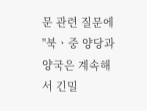문 관련 질문에 "북ㆍ중 양당과 양국은 계속해서 긴밀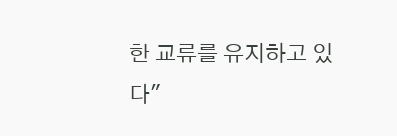한 교류를 유지하고 있다"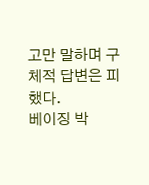고만 말하며 구체적 답변은 피했다.
베이징 박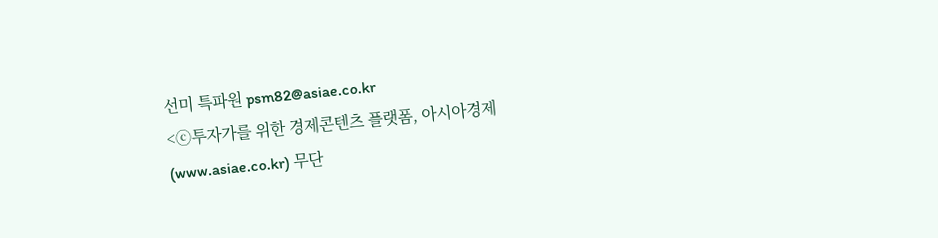선미 특파원 psm82@asiae.co.kr
<ⓒ투자가를 위한 경제콘텐츠 플랫폼, 아시아경제(www.asiae.co.kr) 무단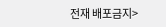전재 배포금지>